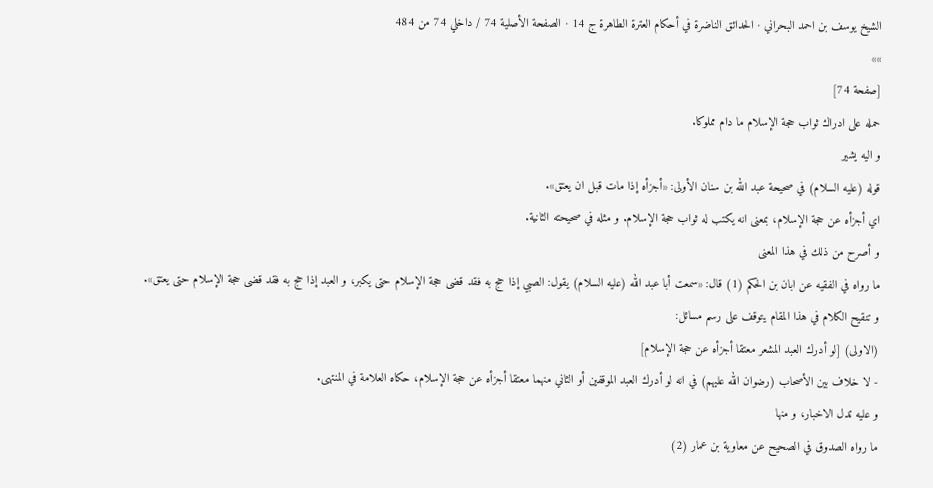الشيخ يوسف بن احمد البحراني · الحدائق الناضرة في أحكام العترة الطاهرة ج 14 · الصفحة الأصلية 74 / داخلي 74 من 484
»»
[صفحة 74]
حمله على ادراك ثواب حجة الإسلام ما دام مملوكا.
و اليه يشير
قوله (عليه السلام) في صحيحة عبد الله بن سنان الأولى: «أجزأه إذا مات قبل ان يعتق».
اي أجزأه عن حجة الإسلام، بمعنى انه يكتب له ثواب حجة الإسلام. و مثله في صحيحته الثانية.
و أصرح من ذلك في هذا المعنى
ما رواه في الفقيه عن ابان بن الحكم (1) قال: «سمعت أبا عبد الله (عليه السلام) يقول: الصبي إذا حج به فقد قضى حجة الإسلام حتى يكبر، و العبد إذا حج به فقد قضى حجة الإسلام حتى يعتق».
و تنقيح الكلام في هذا المقام يتوقف على رسم مسائل:
(الاولى) [لو أدرك العبد المشعر معتقا أجزأه عن حجة الإسلام]
- لا خلاف بين الأصحاب (رضوان الله عليهم) في انه لو أدرك العبد الموقفين أو الثاني منهما معتقا أجزأه عن حجة الإسلام، حكاه العلامة في المنتهى.
و عليه تدل الاخبار، و منها
ما رواه الصدوق في الصحيح عن معاوية بن عمار (2)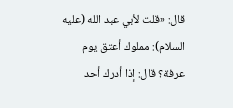قال: «قلت لأبي عبد الله (عليه السلام): مملوك أعتق يوم عرفة؟ قال: إذا أدرك أحد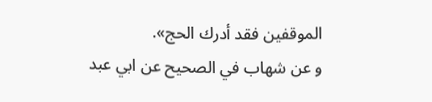الموقفين فقد أدرك الحج».
و عن شهاب في الصحيح عن ابي عبد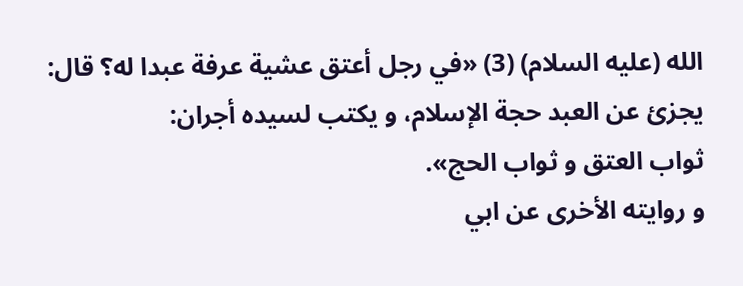الله (عليه السلام) (3) «في رجل أعتق عشية عرفة عبدا له؟ قال: يجزئ عن العبد حجة الإسلام، و يكتب لسيده أجران:
ثواب العتق و ثواب الحج».
و روايته الأخرى عن ابي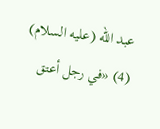عبد الله (عليه السلام) (4) «في رجل أعتق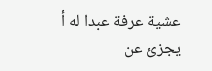عشية عرفة عبدا له أ يجزئ عن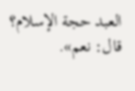العبد حجة الإسلام؟ قال: نعم».